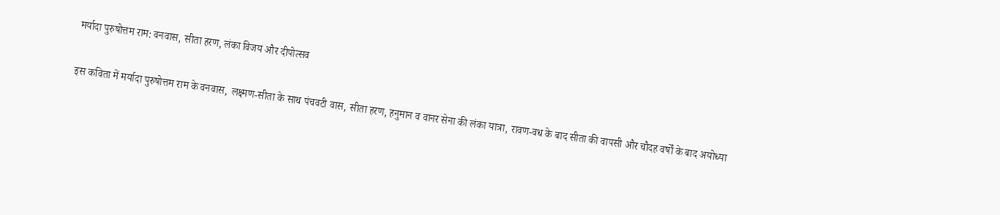मर्यादा पुरुषोत्तम राम: वनवास, सीता हरण, लंका विजय और दीपोत्सव

इस कविता में मर्यादा पुरुषोत्तम राम के वनवास, लक्ष्मण-सीता के साथ पंचवटी वास, सीता हरण, हनुमान व वानर सेना की लंका यात्रा, रावण-वध के बाद सीता की वापसी और चौदह वर्षों के बाद अयोध्या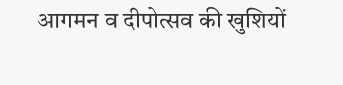आगमन व दीपोत्सव की खुशियों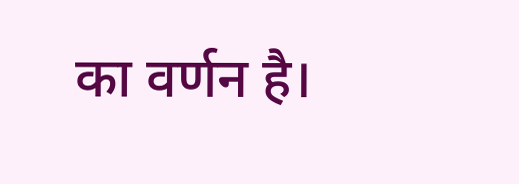का वर्णन है।